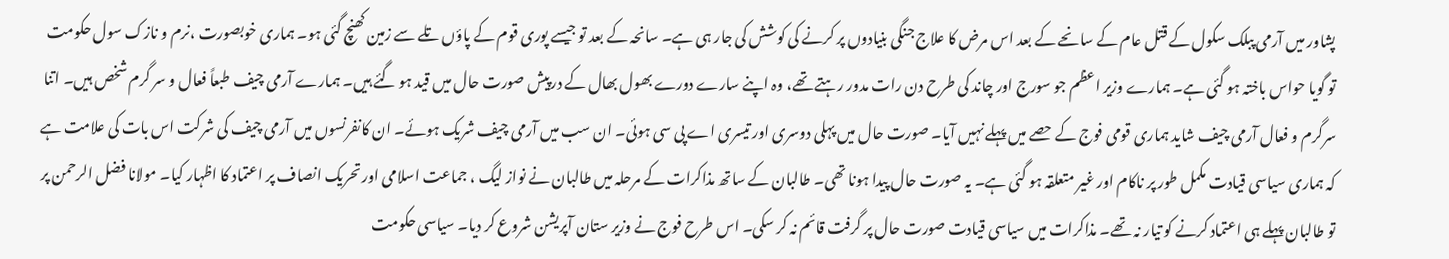پشاور میں آرمی پبلک سکول کے قتل عام کے سانحے کے بعد اس مرض کا علاج جنگی بنیادوں پر کرنے کی کوشش کی جار ہی ہے۔ سانحہ کے بعد تو جیسے پوری قوم کے پاؤں تلے سے زمین کھنچ گئی ہو۔ ہماری خوبصورت ،نرم و نازک سول حکومت تو گویا حواس باختہ ہو گئی ہے۔ ہمارے وزیر اعظم جو سورج اور چاند کی طرح دن رات مدور رہتے تھے، وہ اپنے سارے دورے بھول بھال کے درپیش صورت حال میں قید ہو گئے ہیں۔ ہمارے آرمی چیف طبعاً فعال و سر گرم شخص ہیں۔ اتنا سرگرم و فعال آرمی چیف شاید ہماری قومی فوج کے حصے میں پہلے نہیں آیا۔ صورت حال میں پہلی دوسری اور تیسری اے پی سی ہوئی۔ ان سب میں آرمی چیف شریک ہوئے۔ ان کانفرنسوں میں آرمی چیف کی شرکت اس بات کی علامت ہے کہ ہماری سیاسی قیادت مکمل طور پر ناکام اور غیر متعلقہ ہو گئی ہے۔ یہ صورت حال پیدا ہونا تھی۔ طالبان کے ساتھ مذاکرات کے مرحلہ میں طالبان نے نواز لیگ ، جماعت اسلامی اور تحریک انصاف پر اعتماد کا اظہار کیا۔ مولانا فضل الرحمن پر تو طالبان پہلے ہی اعتماد کرنے کو تیار نہ تھے۔ مذاکرات میں سیاسی قیادت صورت حال پر گرفت قائم نہ کر سکی۔ اس طرح فوج نے وزیر ستان آپریشن شروع کر دیا۔ سیاسی حکومت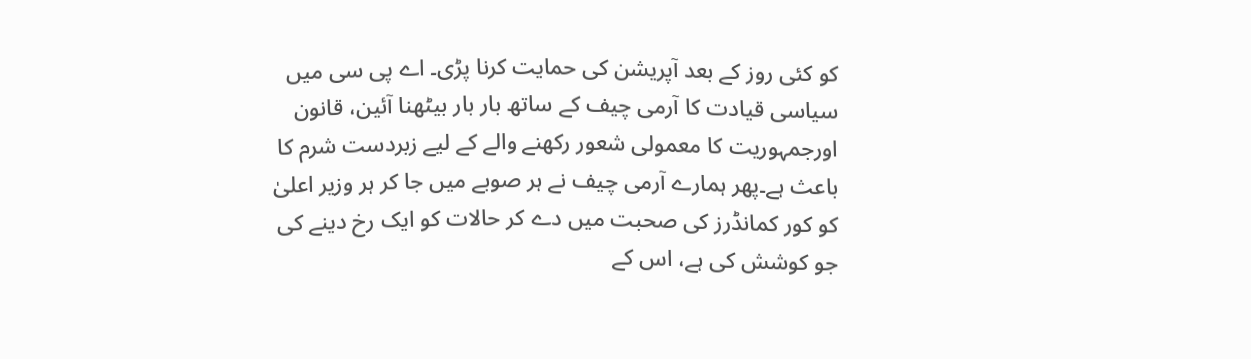کو کئی روز کے بعد آپریشن کی حمایت کرنا پڑی۔ اے پی سی میں سیاسی قیادت کا آرمی چیف کے ساتھ بار بار بیٹھنا آئین، قانون اورجمہوریت کا معمولی شعور رکھنے والے کے لیے زبردست شرم کا باعث ہے۔پھر ہمارے آرمی چیف نے ہر صوبے میں جا کر ہر وزیر اعلیٰ کو کور کمانڈرز کی صحبت میں دے کر حالات کو ایک رخ دینے کی جو کوشش کی ہے، اس کے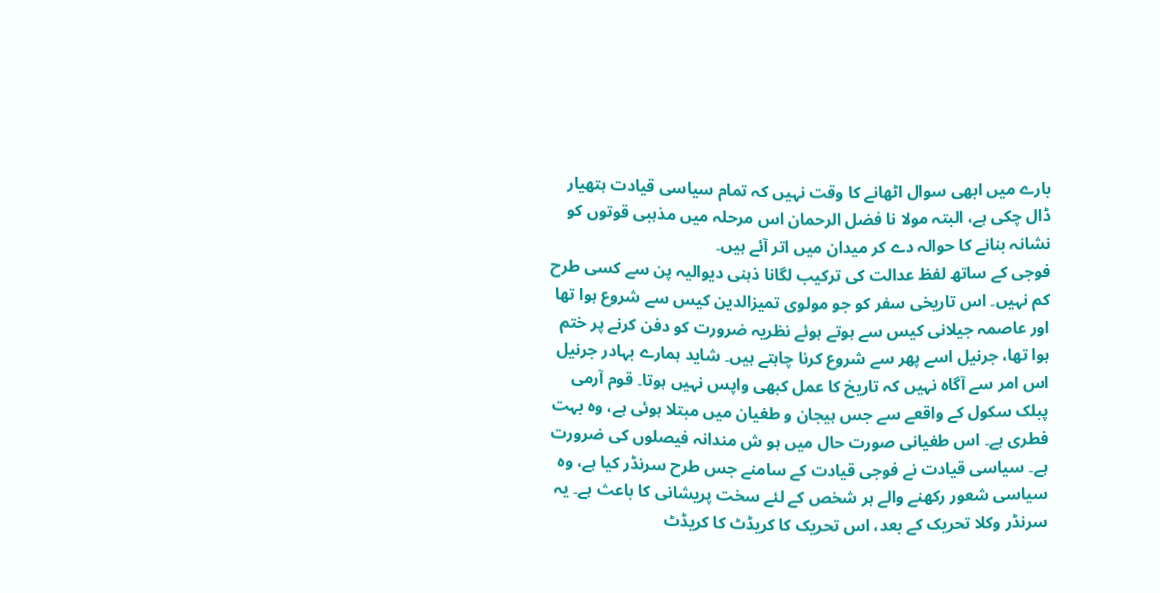بارے میں ابھی سوال اٹھانے کا وقت نہیں کہ تمام سیاسی قیادت ہتھیار ڈال چکی ہے، البتہ مولا نا فضل الرحمان اس مرحلہ میں مذہبی قوتوں کو نشانہ بنانے کا حوالہ دے کر میدان میں اتر آئے ہیں۔
فوجی کے ساتھ لفظ عدالت کی ترکیب لگانا ذہنی دیوالیہ پن سے کسی طرح کم نہیں۔ اس تاریخی سفر کو جو مولوی تمیزالدین کیس سے شروع ہوا تھا اور عاصمہ جیلانی کیس سے ہوتے ہوئے نظریہ ضرورت کو دفن کرنے پر ختم ہوا تھا، جرنیل اسے پھر سے شروع کرنا چاہتے ہیں۔ شاید ہمارے بہادر جرنیل اس امر سے آگاہ نہیں کہ تاریخ کا عمل کبھی واپس نہیں ہوتا۔ قوم آرمی پبلک سکول کے واقعے سے جس ہیجان و طغیان میں مبتلا ہوئی ہے، وہ بہت فطری ہے۔ اس طغیانی صورت حال میں ہو ش مندانہ فیصلوں کی ضرورت ہے۔ سیاسی قیادت نے فوجی قیادت کے سامنے جس طرح سرنڈر کیا ہے، وہ سیاسی شعور رکھنے والے ہر شخص کے لئے سخت پریشانی کا باعث ہے۔ یہ سرنڈر وکلا تحریک کے بعد، اس تحریک کا کریڈٹ کا کریڈٹ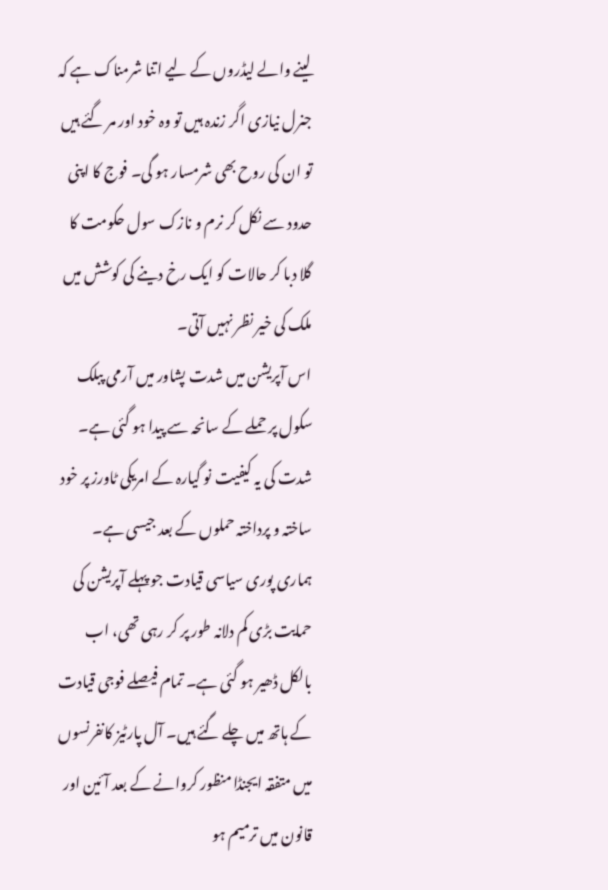لینے والے لیڈروں کے لیے اتنا شرمناک ہے کہ جنرل نیازی اگر زندہ ہیں تو وہ خود اور مر گئے ہیں تو ان کی روح بھی شرمسار ہو گی۔ فوج کا اپنی حدود سے نکل کر نرم و نازک سول حکومت کا گلا دبا کر حالات کو ایک رخ دینے کی کوشش میں ملک کی خیر نظر نہیں آتی۔
اس آپریشن میں شدت پشاور میں آرمی پبلک سکول پر حملے کے سانحہ سے پیدا ہو گئی ہے۔ شدت کی یہ کیفیت نو گیارہ کے امریکی ٹاورز پر خود ساختہ و پرداختہ حملوں کے بعد جیسی ہے۔ ہماری پوری سیاسی قیادت جو پہلے آپریشن کی حمایت بڑی کم دلانہ طور پر کر رہی تھی، اب بالکل ڈھیر ہو گئی ہے۔ تمام فیصلے فوجی قیادت کے ہاتھ میں چلے گئے ہیں۔ آل پارٹیز کانفرنسوں میں متفقہ ایجنڈا منظور کروانے کے بعد آئین اور قانون میں ترمیم ہو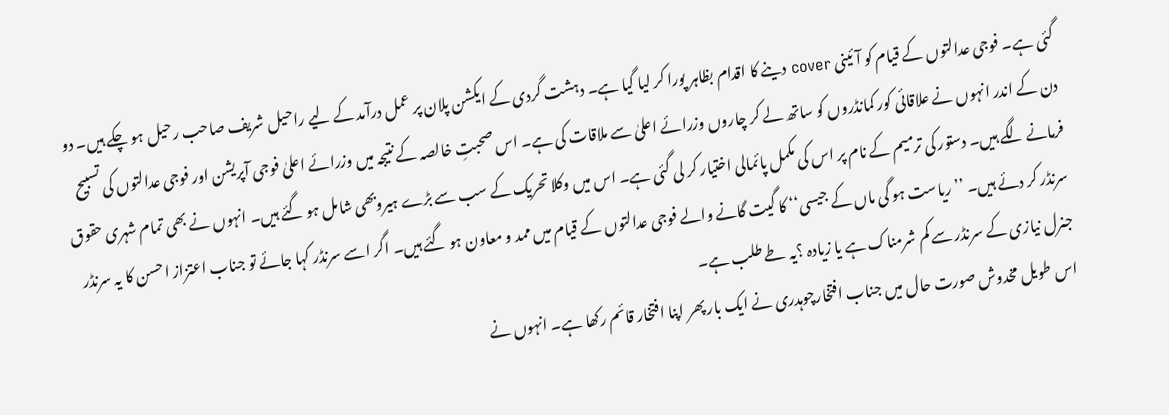گئی ہے۔ فوجی عدالتوں کے قیام کو آئینی cover دینے کا اقدام بظاہر پورا کر لیا گیا ہے۔ دہشت گردی کے ایکشن پلان پر عمل درآمد کے لیے راحیل شریف صاحب رحیل ہو چکے ہیں۔ دو دن کے اندر انہوں نے علاقائی کور کمانڈروں کو ساتھ لے کر چاروں وزرائے اعلیٰ سے ملاقات کی ہے۔ اس صحبتِ خالصہ کے نتیجہ میں وزرائے اعلیٰ فوجی آپریشن اور فوجی عدالتوں کی تسبیح فرمانے لگے ہیں۔ دستور کی ترمیم کے نام پر اس کی مکمل پائمالی اختیار کر لی گئی ہے۔ اس میں وکلا تحریک کے سب سے بڑے ہیروبھی شامل ہو گئے ہیں۔ انہوں نے بھی تمام شہری حقوق سرنڈر کر دئے ہیں۔ ’’ریاست ہو گی ماں کے جیسی‘‘ کا گیت گانے والے فوجی عدالتوں کے قیام میں ممد و معاون ہو گئے ہیں۔ اگر اسے سرنڈر کہا جائے تو جناب اعتزاز احسن کا یہ سرنڈر جنرل نیازی کے سرنڈر سے کم شرمناک ہے یا زیادہ ؟یہ طے طلب ہے۔
اس طویل مخدوش صورت حال میں جناب افتخارچوہدری نے ایک بار پھر اپنا افتخار قائم رکھا ہے۔ انہوں نے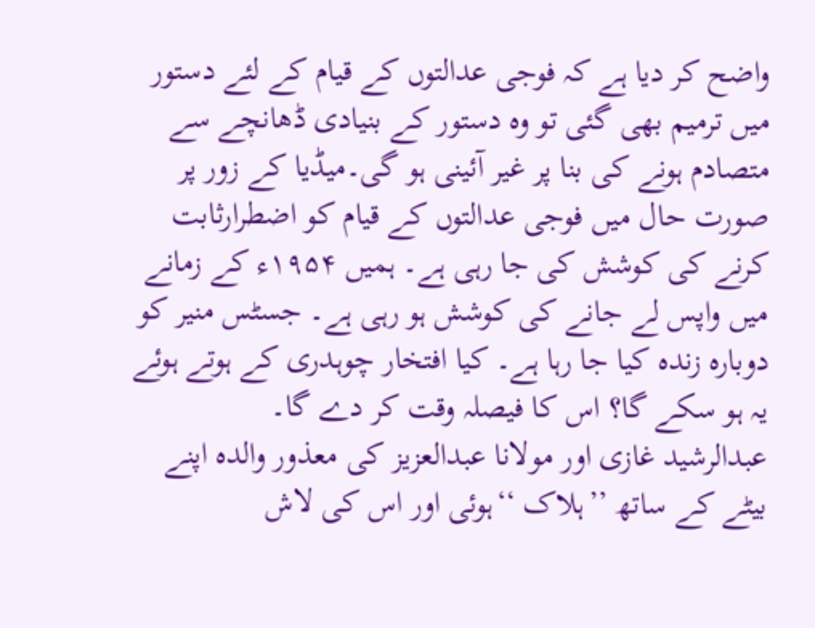واضح کر دیا ہے کہ فوجی عدالتوں کے قیام کے لئے دستور میں ترمیم بھی گئی تو وہ دستور کے بنیادی ڈھانچے سے متصادم ہونے کی بنا پر غیر آئینی ہو گی۔میڈیا کے زور پر صورت حال میں فوجی عدالتوں کے قیام کو اضطرارثابت کرنے کی کوشش کی جا رہی ہے۔ ہمیں ۱۹۵۴ء کے زمانے میں واپس لے جانے کی کوشش ہو رہی ہے۔ جسٹس منیر کو دوبارہ زندہ کیا جا رہا ہے۔ کیا افتخار چوہدری کے ہوتے ہوئے یہ ہو سکے گا؟ اس کا فیصلہ وقت کر دے گا۔
عبدالرشید غازی اور مولانا عبدالعزیز کی معذور والدہ اپنے بیٹے کے ساتھ ’’ہلاک ‘‘ہوئی اور اس کی لاش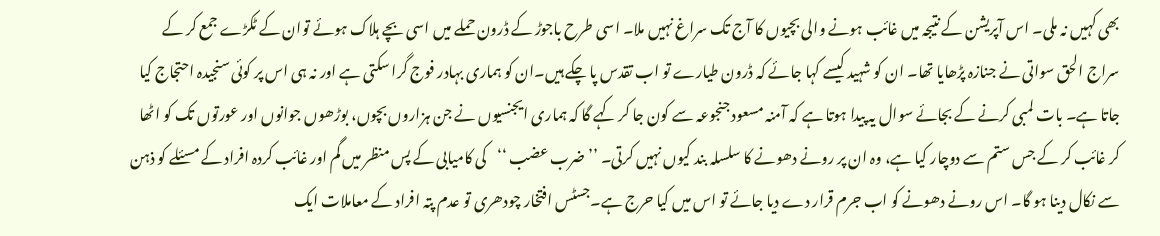بھی کہیں نہ ملی۔ اس آپریشن کے نتیجہ میں غائب ہونے والی بچیوں کا آج تک سراغ نہیں ملا۔ اسی طرح باجوڑ کے ڈرون حملے میں اسی بچے ہلاک ہوئے توان کے ٹکڑے جمع کر کے سراج الحق سواتی نے جنازہ پڑھایا تھا۔ ان کو شہید کیسے کہا جائے کہ ڈرون طیارے تو اب تقدس پا چکے ہیں۔ان کو ہماری بہادر فوج گرا سکتی ہے اور نہ ہی اس پر کوئی سنجیدہ احتجاج کیا جاتا ہے۔ بات لمبی کرنے کے بجائے سوال یہ پیدا ہوتا ہے کہ آمنہ مسعود جنجوعہ سے کون جا کر کہے گا کہ ہماری ایجنسیوں نے جن ہزاروں بچوں، بوڑھوں جوانوں اور عورتوں تک کو اٹھا کر غائب کر کے جس ستم سے دوچار کیا ہے، وہ ان پر رونے دھونے کا سلسلہ بند کیوں نہیں کرتی۔ ’’ضرب عضب ‘‘کی کامیابی کے پس منظر میں گم اور غائب کردہ افراد کے مسئلے کو ذہن سے نکال دینا ہو گا۔ اس رونے دھونے کو اب جرم قرار دے دیا جائے تو اس میں کیا حرج ہے۔جسٹس افتخار چودھری تو عدم پتہ افراد کے معاملات ایک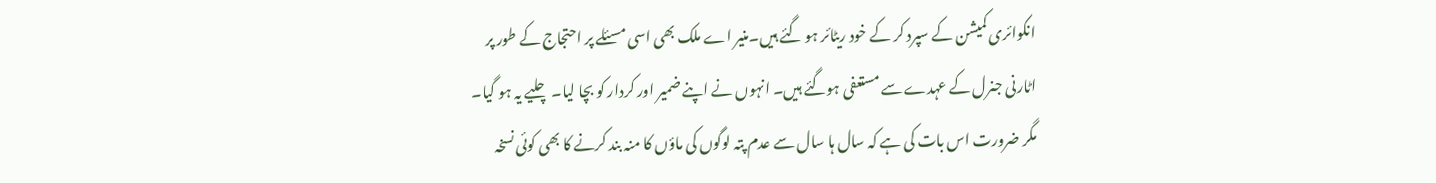انکوائری کمیشن کے سپرد کر کے خود ریٹائر ہو گئے ہیں۔منیر اے ملک بھی اسی مسئلے پر احتجاج کے طور پر اٹارنی جنرل کے عہدے سے مستعفی ہوگئے ہیں۔ انہوں نے اپنے ضمیر اور کردار کو بچا لیا۔ چلیے یہ ہو گیا۔ مگر ضرورت اس بات کی ہے کہ سال ہا سال سے عدم پتہ لوگوں کی ماؤں کا منہ بند کرنے کا بھی کوئی نسخہ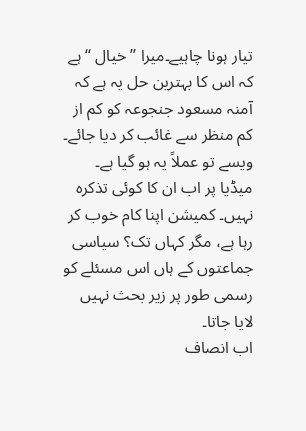تیار ہونا چاہیے۔میرا ’’خیال ‘‘ہے کہ اس کا بہترین حل یہ ہے کہ آمنہ مسعود جنجوعہ کو کم از کم منظر سے غائب کر دیا جائے۔ ویسے تو عملاً یہ ہو گیا ہے۔ میڈیا پر اب ان کا کوئی تذکرہ نہیں۔ کمیشن اپنا کام خوب کر رہا ہے، مگر کہاں تک؟ سیاسی جماعتوں کے ہاں اس مسئلے کو رسمی طور پر زیر بحث نہیں لایا جاتا۔
اب انصاف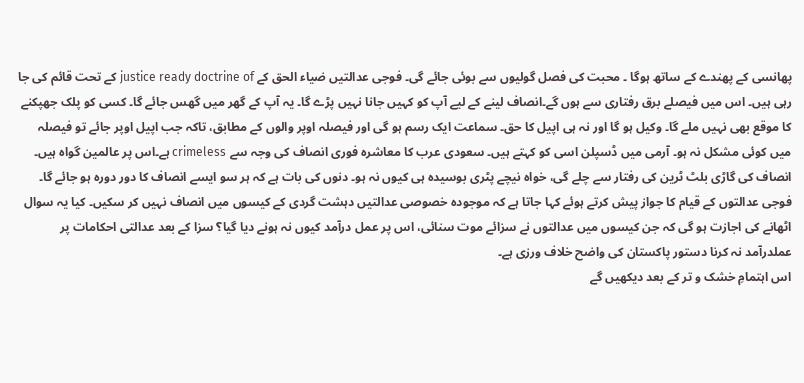پھانسی کے پھندے کے ساتھ ہوگا ۔ محبت کی فصل گولیوں سے بوئی جائے گی۔ فوجی عدالتیں ضیاء الحق کے justice ready doctrine of کے تحت قائم کی جا رہی ہیں۔ اس میں فیصلے برق رفتاری سے ہوں گے۔انصاف لینے کے لیے آپ کو کہیں جانا نہیں پڑے گا۔ یہ آپ کے گھر میں گھس جائے گا۔ کسی کو پلک جھپکنے کا موقع بھی نہیں ملے گا۔ وکیل ہو گا اور نہ ہی اپیل کا حق۔ سماعت ایک رسم ہو گی اور فیصلہ اوپر والوں کے مطابق، تاکہ جب اپیل اوپر جائے تو فیصلہ میں کوئی مشکل نہ ہو۔ آرمی میں ڈسپلن اسی کو کہتے ہیں۔ سعودی عرب کا معاشرہ فوری انصاف کی وجہ سے crimeless ہے۔اس پر عالمین گواہ ہیں۔ انصاف کی گاڑی بلٹ ٹرین کی رفتار سے چلے گی، خواہ نیچے پٹری بوسیدہ ہی کیوں نہ ہو۔ دنوں کی بات ہے کہ ہر سو ایسے انصاف کا دور دورہ ہو جائے گا۔
فوجی عدالتوں کے قیام کا جواز پیش کرتے ہوئے کہا جاتا ہے کہ موجودہ خصوصی عدالتیں دہشت گردی کے کیسوں میں انصاف نہیں کر سکیں۔ کیا یہ سوال اٹھانے کی اجازت ہو گی کہ جن کیسوں میں عدالتوں نے سزائے موت سنائی، اس پر عمل درآمد کیوں نہ ہونے دیا گیا؟ سزا کے بعد عدالتی احکامات پر عملدرآمد نہ کرنا دستور پاکستان کی واضح خلاف ورزی ہے۔
اس اہتمامِ خشک و تر کے بعد دیکھیں گے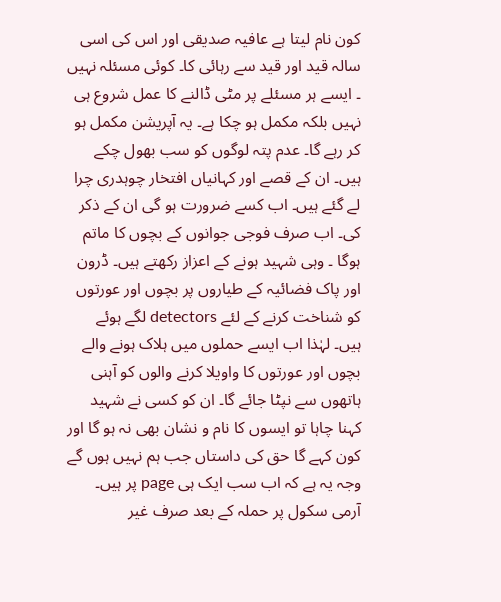کون نام لیتا ہے عافیہ صدیقی اور اس کی اسی سالہ قید اور قید سے رہائی کا۔ کوئی مسئلہ نہیں ۔ ایسے ہر مسئلے پر مٹی ڈالنے کا عمل شروع ہی نہیں بلکہ مکمل ہو چکا ہے۔ یہ آپریشن مکمل ہو کر رہے گا۔ عدم پتہ لوگوں کو سب بھول چکے ہیں۔ ان کے قصے اور کہانیاں افتخار چوہدری چرا لے گئے ہیں۔ اب کسے ضرورت ہو گی ان کے ذکر کی۔ اب صرف فوجی جوانوں کے بچوں کا ماتم ہوگا ۔ وہی شہید ہونے کے اعزاز رکھتے ہیں۔ ڈرون اور پاک فضائیہ کے طیاروں پر بچوں اور عورتوں کو شناخت کرنے کے لئے detectors لگے ہوئے ہیں۔ لہٰذا اب ایسے حملوں میں ہلاک ہونے والے بچوں اور عورتوں کا واویلا کرنے والوں کو آہنی ہاتھوں سے نپٹا جائے گا۔ ان کو کسی نے شہید کہنا چاہا تو ایسوں کا نام و نشان بھی نہ ہو گا اور
کون کہے گا حق کی داستاں جب ہم نہیں ہوں گے
وجہ یہ ہے کہ اب سب ایک ہی page پر ہیں۔
آرمی سکول پر حملہ کے بعد صرف غیر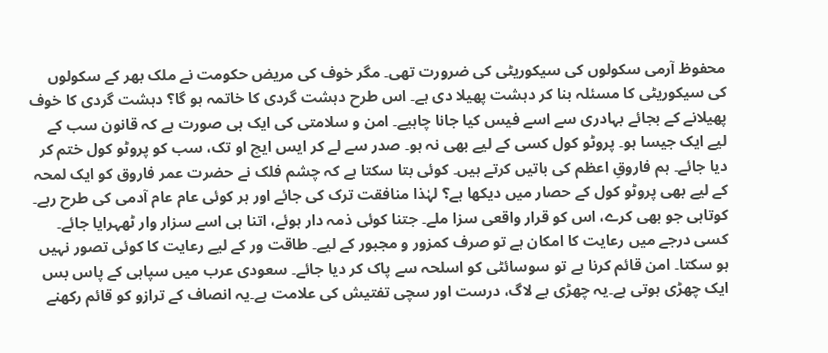محفوظ آرمی سکولوں کی سیکوریٹی کی ضرورت تھی۔ مگر خوف کی مریض حکومت نے ملک بھر کے سکولوں کی سیکوریٹی کا مسئلہ بنا کر دہشت پھیلا دی ہے۔ اس طرح دہشت گردی کا خاتمہ ہو گا؟ دہشت گردی کا خوف پھیلانے کے بجائے بہادری سے اسے فیس کیا جانا چاہیے۔ امن و سلامتی کی ایک ہی صورت ہے کہ قانون سب کے لیے ایک جیسا ہو۔ پروٹو کول کسی کے لیے بھی نہ ہو۔ صدر سے لے کر ایس ایچ او تک، سب کو پروٹو کول ختم کر دیا جائے۔ ہم فاروقِ اعظم کی باتیں کرتے ہیں۔ کوئی بتا سکتا ہے کہ چشم فلک نے حضرت عمر فاروق کو ایک لمحہ کے لیے بھی پروٹو کول کے حصار میں دیکھا ہے؟ لہٰذا منافقت ترک کی جائے اور ہر کوئی عام عام آدمی کی طرح رہے۔ کوتاہی جو بھی کرے، اس کو قرار واقعی سزا ملے۔ جتنا کوئی ذمہ دار ہوئے، اتنا ہی اسے سزار وار ٹھہرایا جائے۔ کسی درجے میں رعایت کا امکان ہے تو صرف کمزور و مجبور کے لیے۔ طاقت ور کے لیے رعایت کا کوئی تصور نہیں ہو سکتا۔ امن قائم کرنا ہے تو سوسائٹی کو اسلحہ سے پاک کر دیا جائے۔ سعودی عرب میں سپاہی کے پاس بس ایک چھڑی ہوتی ہے۔یہ چھڑی بے لاگ، درست اور سچی تفتیش کی علامت ہے۔یہ انصاف کے ترازو کو قائم رکھنے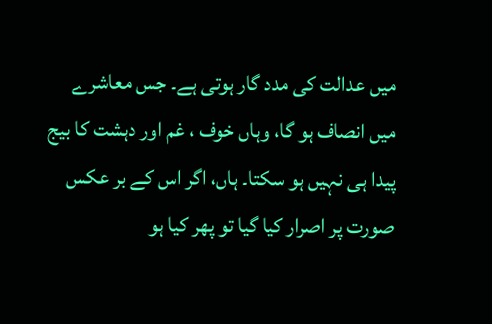میں عدالت کی مدد گار ہوتی ہے۔ جس معاشرے میں انصاف ہو گا، وہاں خوف ، غم اور دہشت کا بیج پیدا ہی نہیں ہو سکتا۔ ہاں، اگر اس کے بر عکس صورت پر اصرار کیا گیا تو پھر کیا ہو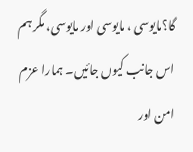گا؟مایوسی ، مایوسی اور مایوسی، مگر ہم اس جانب کیوں جائیں۔ ہمارا عزم امن اور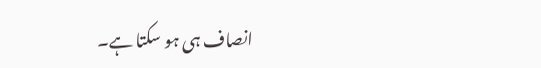انصاف ہی ہو سکتا ہے۔